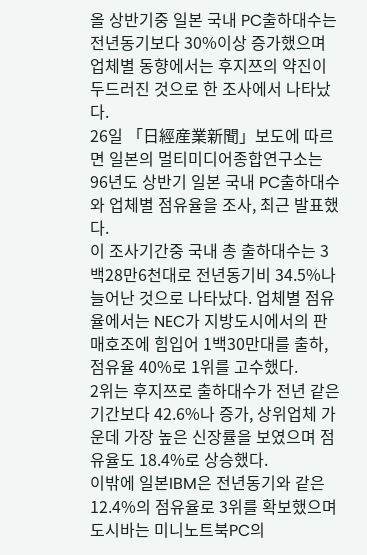올 상반기중 일본 국내 PC출하대수는 전년동기보다 30%이상 증가했으며 업체별 동향에서는 후지쯔의 약진이 두드러진 것으로 한 조사에서 나타났다.
26일 「日經産業新聞」보도에 따르면 일본의 멀티미디어종합연구소는 96년도 상반기 일본 국내 PC출하대수와 업체별 점유율을 조사, 최근 발표했다.
이 조사기간중 국내 총 출하대수는 3백28만6천대로 전년동기비 34.5%나 늘어난 것으로 나타났다. 업체별 점유율에서는 NEC가 지방도시에서의 판매호조에 힘입어 1백30만대를 출하, 점유율 40%로 1위를 고수했다.
2위는 후지쯔로 출하대수가 전년 같은 기간보다 42.6%나 증가, 상위업체 가운데 가장 높은 신장률을 보였으며 점유율도 18.4%로 상승했다.
이밖에 일본IBM은 전년동기와 같은 12.4%의 점유율로 3위를 확보했으며 도시바는 미니노트북PC의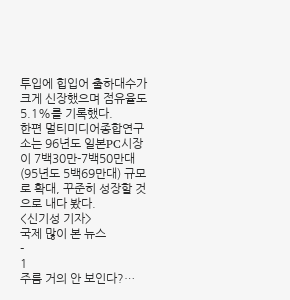투입에 힙입어 출하대수가 크게 신장했으며 점유율도 5.1%를 기록했다.
한편 멀티미디어종합연구소는 96년도 일본PC시장이 7백30만-7백50만대(95년도 5백69만대) 규모로 확대, 꾸준히 성장할 것으로 내다 봤다.
<신기성 기자>
국제 많이 본 뉴스
-
1
주름 거의 안 보인다?…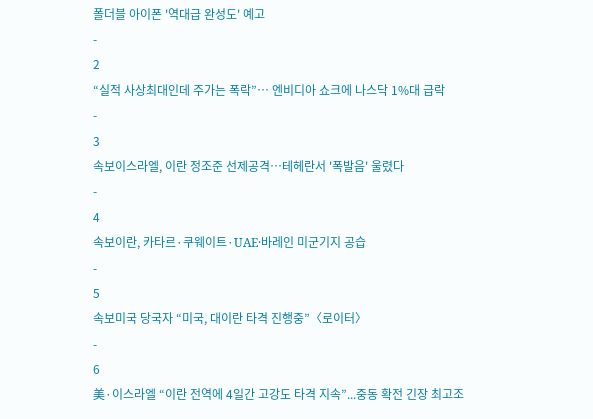폴더블 아이폰 '역대급 완성도' 예고
-
2
“실적 사상최대인데 주가는 폭락”… 엔비디아 쇼크에 나스닥 1%대 급락
-
3
속보이스라엘, 이란 정조준 선제공격…테헤란서 '폭발음' 울렸다
-
4
속보이란, 카타르·쿠웨이트·UAE·바레인 미군기지 공습
-
5
속보미국 당국자 “미국, 대이란 타격 진행중”〈로이터〉
-
6
美·이스라엘 “이란 전역에 4일간 고강도 타격 지속”...중동 확전 긴장 최고조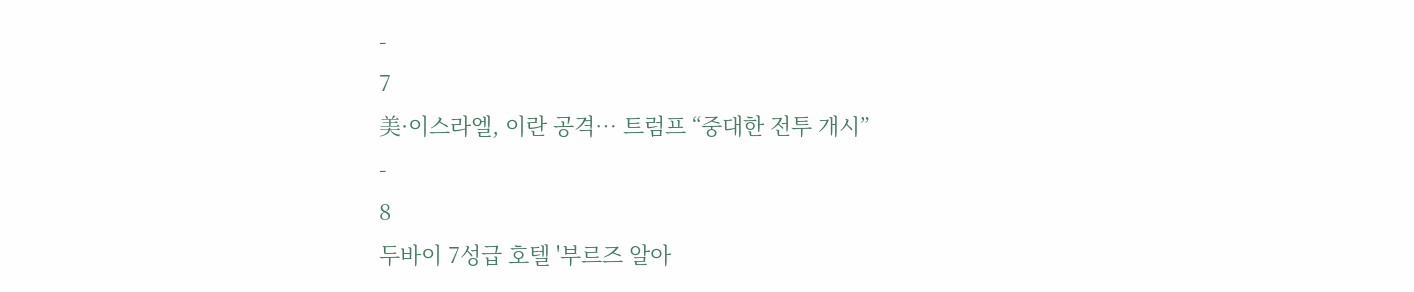-
7
美·이스라엘, 이란 공격… 트럼프 “중대한 전투 개시”
-
8
두바이 7성급 호텔 '부르즈 알아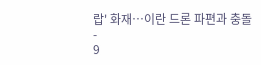랍' 화재…이란 드론 파편과 충돌
-
9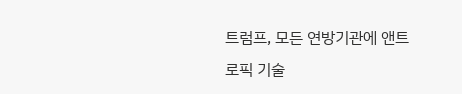트럼프, 모든 연방기관에 앤트로픽 기술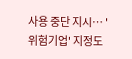사용 중단 지시… '위험기업' 지정도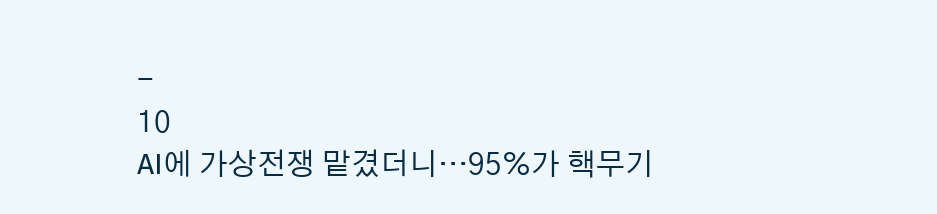-
10
AI에 가상전쟁 맡겼더니…95%가 핵무기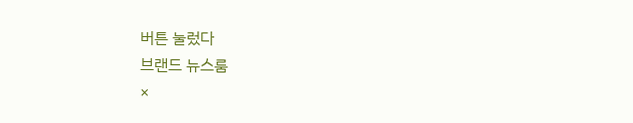버튼 눌렀다
브랜드 뉴스룸
×